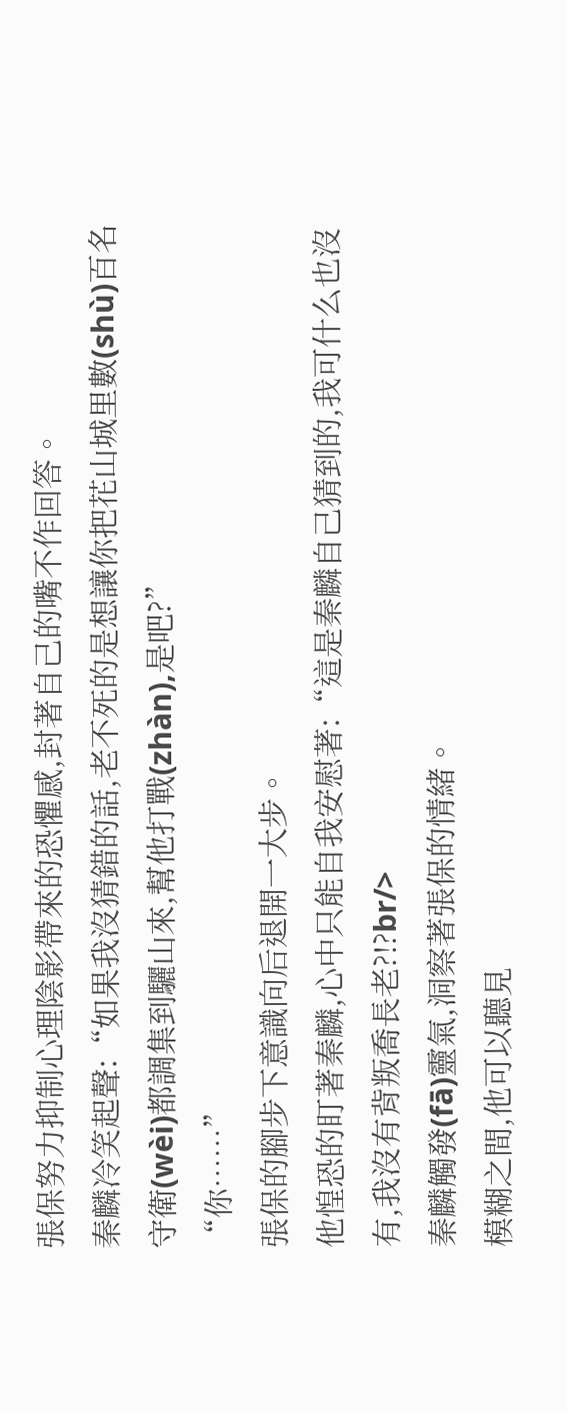張保努力抑制心理陰影帶來的恐懼感,封著自己的嘴不作回答。
秦麟冷笑起聲:“如果我沒猜錯的話,老不死的是想讓你把花山城里數(shù)百名守衛(wèi)都調集到驪山來,幫他打戰(zhàn),是吧?”
“你……”
張保的腳步下意識向后退開一大步。
他惶恐的盯著秦麟,心中只能自我安慰著:“這是秦麟自己猜到的,我可什么也沒有,我沒有背叛喬長老?!?br/>
秦麟觸發(fā)靈氣,洞察著張保的情緒。
模糊之間,他可以聽見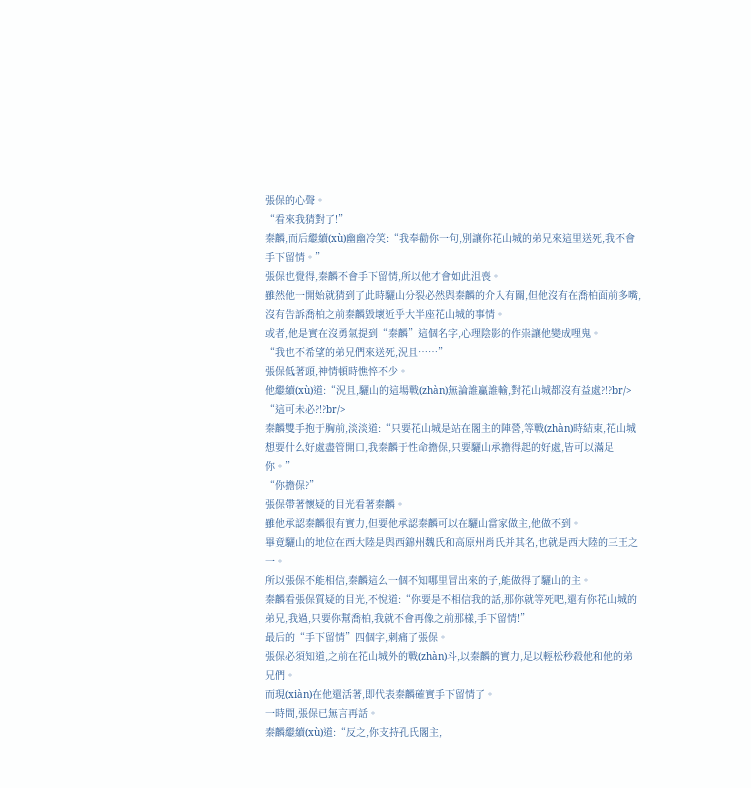張保的心聲。
“看來我猜對了!”
秦麟,而后繼續(xù)幽幽冷笑:“我奉勸你一句,別讓你花山城的弟兄來這里送死,我不會手下留情。”
張保也覺得,秦麟不會手下留情,所以他才會如此沮喪。
雖然他一開始就猜到了此時驪山分裂必然與秦麟的介入有關,但他沒有在喬柏面前多嘴,沒有告訴喬柏之前秦麟毀壞近乎大半座花山城的事情。
或者,他是實在沒勇氣提到“秦麟”這個名字,心理陰影的作祟讓他變成哩鬼。
“我也不希望的弟兄們來送死,況且……”
張保低著頭,神情頓時憔悴不少。
他繼續(xù)道:“況且,驪山的這場戰(zhàn)無論誰贏誰輸,對花山城都沒有益處?!?br/>
“這可未必?!?br/>
秦麟雙手抱于胸前,淡淡道:“只要花山城是站在閣主的陣營,等戰(zhàn)時結束,花山城想要什么好處盡管開口,我秦麟于性命擔保,只要驪山承擔得起的好處,皆可以滿足你。”
“你擔保?”
張保帶著懷疑的目光看著秦麟。
雖他承認秦麟很有實力,但要他承認秦麟可以在驪山當家做主,他做不到。
畢竟驪山的地位在西大陸是與西錦州魏氏和高原州肖氏并其名,也就是西大陸的三王之一。
所以張保不能相信,秦麟這么一個不知哪里冒出來的子,能做得了驪山的主。
秦麟看張保質疑的目光,不悅道:“你要是不相信我的話,那你就等死吧,還有你花山城的弟兄,我過,只要你幫喬柏,我就不會再像之前那樣,手下留情!”
最后的“手下留情”四個字,刺痛了張保。
張保必須知道,之前在花山城外的戰(zhàn)斗,以秦麟的實力,足以輕松秒殺他和他的弟兄們。
而現(xiàn)在他還活著,即代表秦麟確實手下留情了。
一時間,張保已無言再話。
秦麟繼續(xù)道:“反之,你支持孔氏閣主,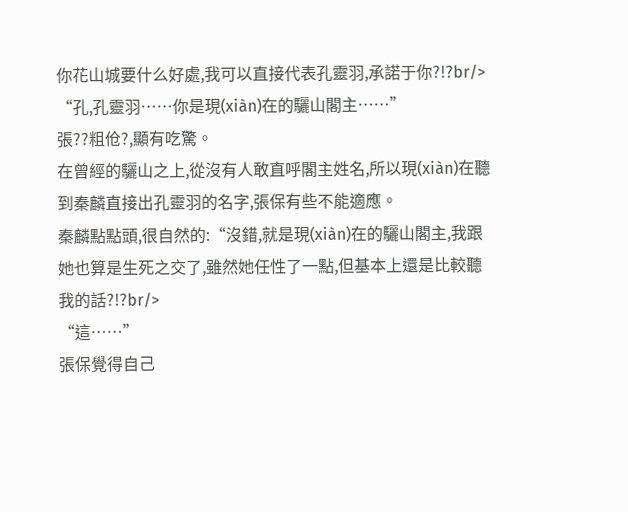你花山城要什么好處,我可以直接代表孔靈羽,承諾于你?!?br/>
“孔,孔靈羽……你是現(xiàn)在的驪山閣主……”
張??粗伧?,顯有吃驚。
在曾經的驪山之上,從沒有人敢直呼閣主姓名,所以現(xiàn)在聽到秦麟直接出孔靈羽的名字,張保有些不能適應。
秦麟點點頭,很自然的:“沒錯,就是現(xiàn)在的驪山閣主,我跟她也算是生死之交了,雖然她任性了一點,但基本上還是比較聽我的話?!?br/>
“這……”
張保覺得自己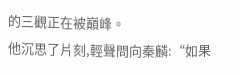的三觀正在被巔峰。
他沉思了片刻,輕聲問向秦麟:“如果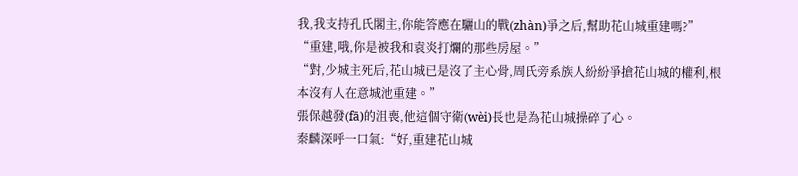我,我支持孔氏閣主,你能答應在驪山的戰(zhàn)爭之后,幫助花山城重建嗎?”
“重建,哦,你是被我和袁炎打爛的那些房屋。”
“對,少城主死后,花山城已是沒了主心骨,周氏旁系族人紛紛爭搶花山城的權利,根本沒有人在意城池重建。”
張保越發(fā)的沮喪,他這個守衛(wèi)長也是為花山城操碎了心。
秦麟深呼一口氣:“好,重建花山城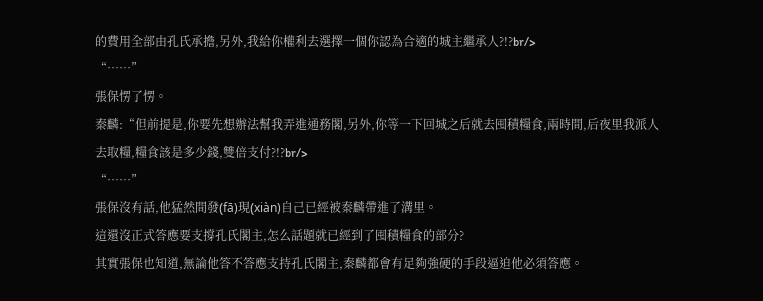的費用全部由孔氏承擔,另外,我給你權利去選擇一個你認為合適的城主繼承人?!?br/>
“……”
張保愣了愣。
秦麟:“但前提是,你要先想辦法幫我弄進通務閣,另外,你等一下回城之后就去囤積糧食,兩時間,后夜里我派人去取糧,糧食該是多少錢,雙倍支付?!?br/>
“……”
張保沒有話,他猛然間發(fā)現(xiàn)自己已經被秦麟帶進了溝里。
這還沒正式答應要支撐孔氏閣主,怎么話題就已經到了囤積糧食的部分?
其實張保也知道,無論他答不答應支持孔氏閣主,秦麟都會有足夠強硬的手段逼迫他必須答應。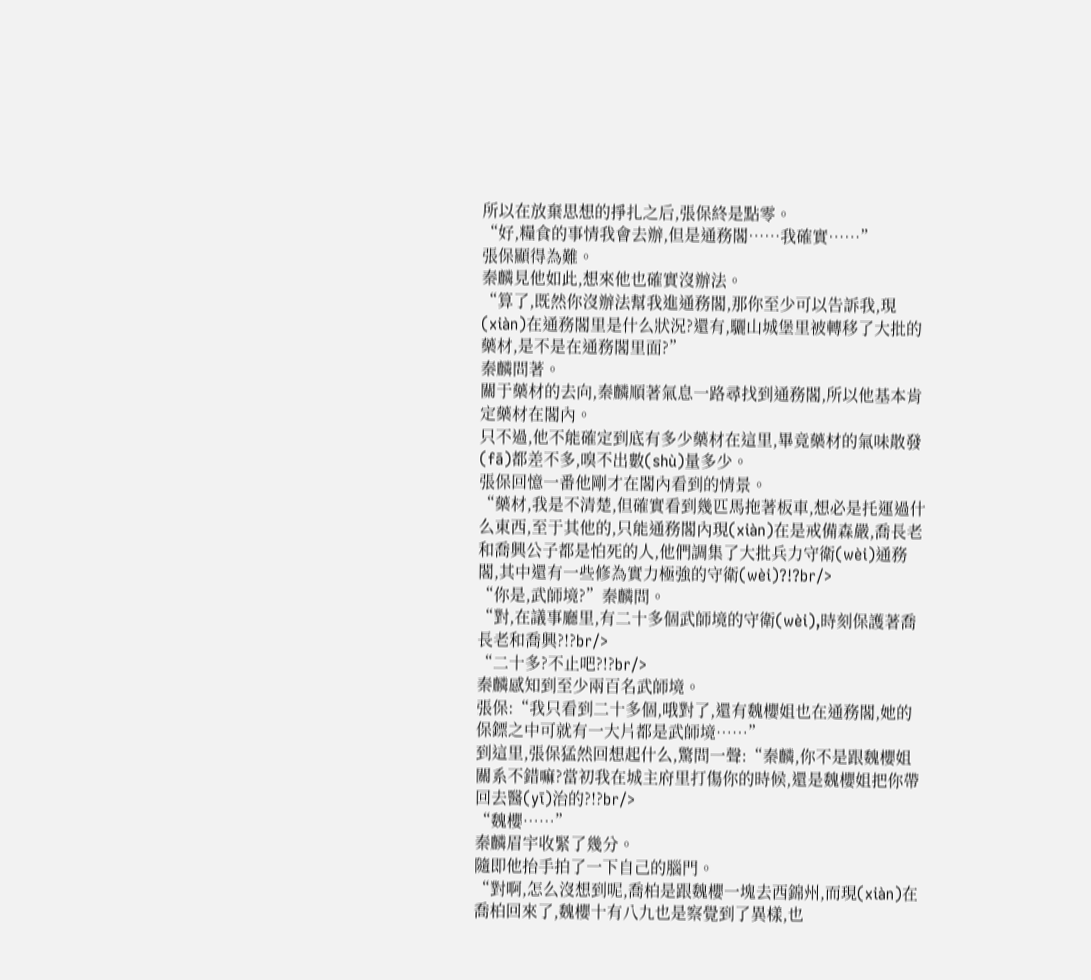所以在放棄思想的掙扎之后,張保終是點零。
“好,糧食的事情我會去辦,但是通務閣……我確實……”
張保顯得為難。
秦麟見他如此,想來他也確實沒辦法。
“算了,既然你沒辦法幫我進通務閣,那你至少可以告訴我,現(xiàn)在通務閣里是什么狀況?還有,驪山城堡里被轉移了大批的藥材,是不是在通務閣里面?”
秦麟問著。
關于藥材的去向,秦麟順著氣息一路尋找到通務閣,所以他基本肯定藥材在閣內。
只不過,他不能確定到底有多少藥材在這里,畢竟藥材的氣味散發(fā)都差不多,嗅不出數(shù)量多少。
張保回憶一番他剛才在閣內看到的情景。
“藥材,我是不清楚,但確實看到幾匹馬拖著板車,想必是托運過什么東西,至于其他的,只能通務閣內現(xiàn)在是戒備森嚴,喬長老和喬興公子都是怕死的人,他們調集了大批兵力守衛(wèi)通務閣,其中還有一些修為實力極強的守衛(wèi)?!?br/>
“你是,武師境?”秦麟問。
“對,在議事廳里,有二十多個武師境的守衛(wèi),時刻保護著喬長老和喬興?!?br/>
“二十多?不止吧?!?br/>
秦麟感知到至少兩百名武師境。
張保:“我只看到二十多個,哦對了,還有魏櫻姐也在通務閣,她的保鏢之中可就有一大片都是武師境……”
到這里,張保猛然回想起什么,驚問一聲:“秦麟,你不是跟魏櫻姐關系不錯嘛?當初我在城主府里打傷你的時候,還是魏櫻姐把你帶回去醫(yī)治的?!?br/>
“魏櫻……”
秦麟眉宇收緊了幾分。
隨即他抬手拍了一下自己的腦門。
“對啊,怎么沒想到呢,喬柏是跟魏櫻一塊去西錦州,而現(xiàn)在喬柏回來了,魏櫻十有八九也是察覺到了異樣,也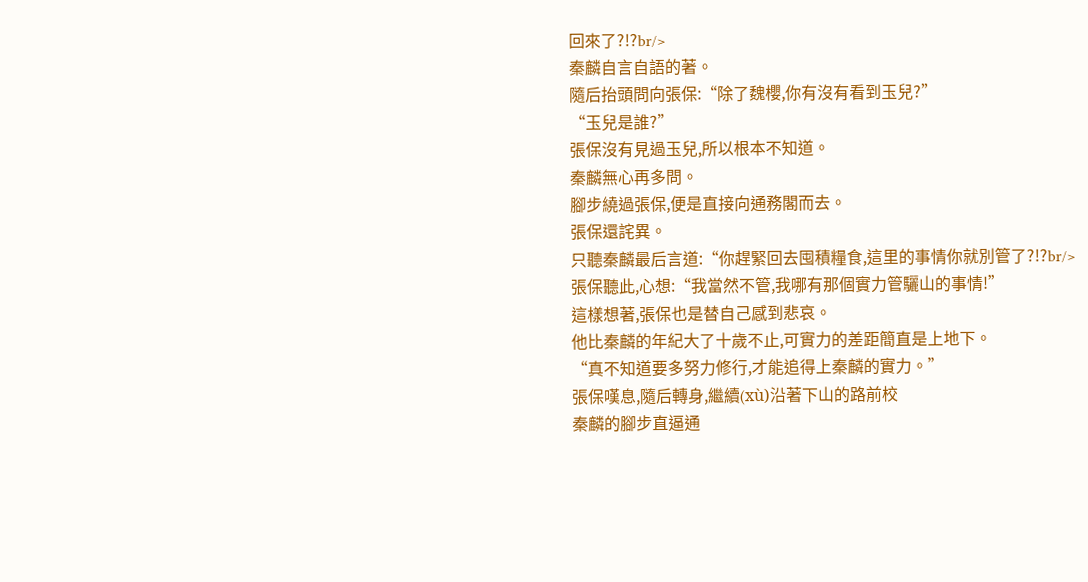回來了?!?br/>
秦麟自言自語的著。
隨后抬頭問向張保:“除了魏櫻,你有沒有看到玉兒?”
“玉兒是誰?”
張保沒有見過玉兒,所以根本不知道。
秦麟無心再多問。
腳步繞過張保,便是直接向通務閣而去。
張保還詫異。
只聽秦麟最后言道:“你趕緊回去囤積糧食,這里的事情你就別管了?!?br/>
張保聽此,心想:“我當然不管,我哪有那個實力管驪山的事情!”
這樣想著,張保也是替自己感到悲哀。
他比秦麟的年紀大了十歲不止,可實力的差距簡直是上地下。
“真不知道要多努力修行,才能追得上秦麟的實力。”
張保嘆息,隨后轉身,繼續(xù)沿著下山的路前校
秦麟的腳步直逼通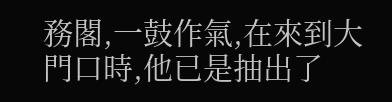務閣,一鼓作氣,在來到大門口時,他已是抽出了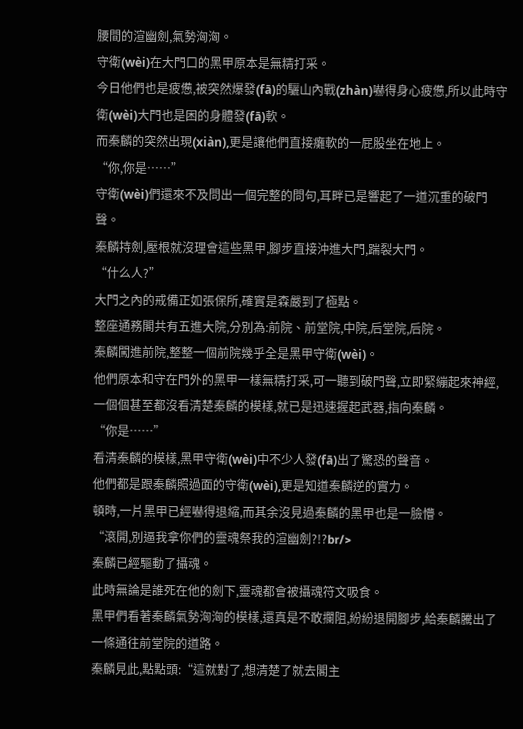腰間的渲幽劍,氣勢洶洶。
守衛(wèi)在大門口的黑甲原本是無精打采。
今日他們也是疲憊,被突然爆發(fā)的驪山內戰(zhàn)嚇得身心疲憊,所以此時守衛(wèi)大門也是困的身體發(fā)軟。
而秦麟的突然出現(xiàn),更是讓他們直接癱軟的一屁股坐在地上。
“你,你是……”
守衛(wèi)們還來不及問出一個完整的問句,耳畔已是響起了一道沉重的破門聲。
秦麟持劍,壓根就沒理會這些黑甲,腳步直接沖進大門,踹裂大門。
“什么人?”
大門之內的戒備正如張保所,確實是森嚴到了極點。
整座通務閣共有五進大院,分別為:前院、前堂院,中院,后堂院,后院。
秦麟闖進前院,整整一個前院幾乎全是黑甲守衛(wèi)。
他們原本和守在門外的黑甲一樣無精打采,可一聽到破門聲,立即緊繃起來神經,一個個甚至都沒看清楚秦麟的模樣,就已是迅速握起武器,指向秦麟。
“你是……”
看清秦麟的模樣,黑甲守衛(wèi)中不少人發(fā)出了驚恐的聲音。
他們都是跟秦麟照過面的守衛(wèi),更是知道秦麟逆的實力。
頓時,一片黑甲已經嚇得退縮,而其余沒見過秦麟的黑甲也是一臉懵。
“滾開,別逼我拿你們的靈魂祭我的渲幽劍?!?br/>
秦麟已經驅動了攝魂。
此時無論是誰死在他的劍下,靈魂都會被攝魂符文吸食。
黑甲們看著秦麟氣勢洶洶的模樣,還真是不敢攔阻,紛紛退開腳步,給秦麟騰出了一條通往前堂院的道路。
秦麟見此,點點頭:“這就對了,想清楚了就去閣主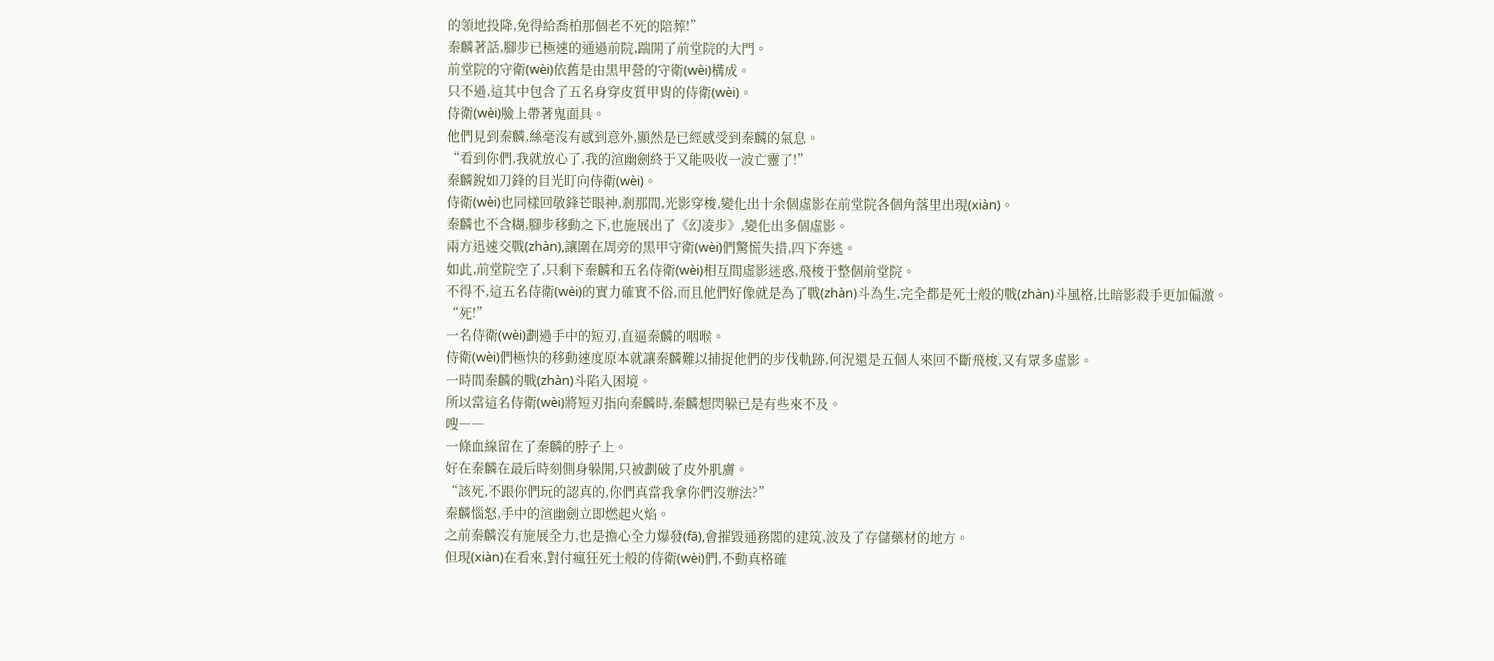的領地投降,免得給喬柏那個老不死的陪葬!”
秦麟著話,腳步已極速的通過前院,踹開了前堂院的大門。
前堂院的守衛(wèi)依舊是由黑甲營的守衛(wèi)構成。
只不過,這其中包含了五名身穿皮質甲胄的侍衛(wèi)。
侍衛(wèi)臉上帶著鬼面具。
他們見到秦麟,絲毫沒有感到意外,顯然是已經感受到秦麟的氣息。
“看到你們,我就放心了,我的渲幽劍終于又能吸收一波亡靈了!”
秦麟銳如刀鋒的目光盯向侍衛(wèi)。
侍衛(wèi)也同樣回敬鋒芒眼神,剎那間,光影穿梭,變化出十余個虛影在前堂院各個角落里出現(xiàn)。
秦麟也不含糊,腳步移動之下,也施展出了《幻凌步》,變化出多個虛影。
兩方迅速交戰(zhàn),讓圍在周旁的黑甲守衛(wèi)們驚慌失措,四下奔逃。
如此,前堂院空了,只剩下秦麟和五名侍衛(wèi)相互間虛影迷惑,飛梭于整個前堂院。
不得不,這五名侍衛(wèi)的實力確實不俗,而且他們好像就是為了戰(zhàn)斗為生,完全都是死士般的戰(zhàn)斗風格,比暗影殺手更加偏激。
“死!”
一名侍衛(wèi)劃過手中的短刃,直逼秦麟的咽喉。
侍衛(wèi)們極快的移動速度原本就讓秦麟難以捕捉他們的步伐軌跡,何況還是五個人來回不斷飛梭,又有眾多虛影。
一時間秦麟的戰(zhàn)斗陷入困境。
所以當這名侍衛(wèi)將短刃指向秦麟時,秦麟想閃躲已是有些來不及。
嗖――
一條血線留在了秦麟的脖子上。
好在秦麟在最后時刻側身躲開,只被劃破了皮外肌膚。
“該死,不跟你們玩的認真的,你們真當我拿你們沒辦法?”
秦麟惱怒,手中的渲幽劍立即燃起火焰。
之前秦麟沒有施展全力,也是擔心全力爆發(fā),會摧毀通務閣的建筑,波及了存儲藥材的地方。
但現(xiàn)在看來,對付瘋狂死士般的侍衛(wèi)們,不動真格確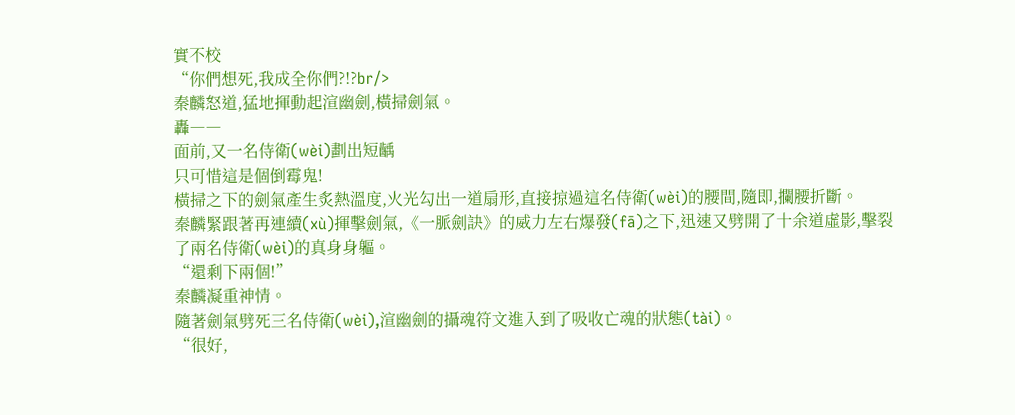實不校
“你們想死,我成全你們?!?br/>
秦麟怒道,猛地揮動起渲幽劍,橫掃劍氣。
轟――
面前,又一名侍衛(wèi)劃出短齲
只可惜這是個倒霉鬼!
橫掃之下的劍氣產生炙熱溫度,火光勾出一道扇形,直接掠過這名侍衛(wèi)的腰間,隨即,攔腰折斷。
秦麟緊跟著再連續(xù)揮擊劍氣,《一脈劍訣》的威力左右爆發(fā)之下,迅速又劈開了十余道虛影,擊裂了兩名侍衛(wèi)的真身身軀。
“還剩下兩個!”
秦麟凝重神情。
隨著劍氣劈死三名侍衛(wèi),渲幽劍的攝魂符文進入到了吸收亡魂的狀態(tài)。
“很好,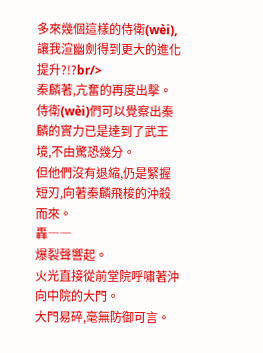多來幾個這樣的侍衛(wèi),讓我渲幽劍得到更大的進化提升?!?br/>
秦麟著,亢奮的再度出擊。
侍衛(wèi)們可以覺察出秦麟的實力已是達到了武王境,不由驚恐幾分。
但他們沒有退縮,仍是緊握短刃,向著秦麟飛梭的沖殺而來。
轟――
爆裂聲響起。
火光直接從前堂院呼嘯著沖向中院的大門。
大門易碎,毫無防御可言。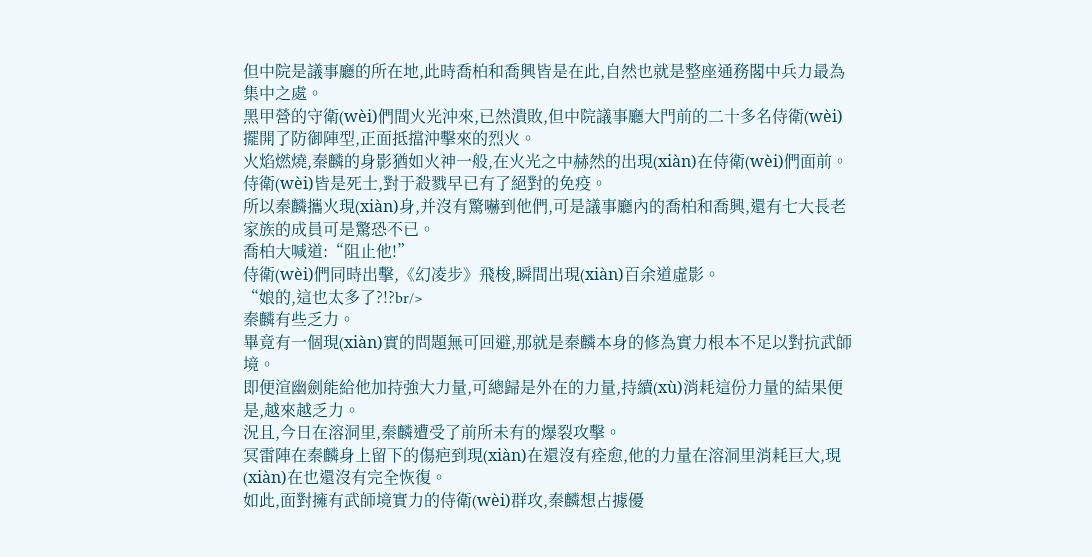但中院是議事廳的所在地,此時喬柏和喬興皆是在此,自然也就是整座通務閣中兵力最為集中之處。
黑甲營的守衛(wèi)們間火光沖來,已然潰敗,但中院議事廳大門前的二十多名侍衛(wèi)擺開了防御陣型,正面抵擋沖擊來的烈火。
火焰燃燒,秦麟的身影猶如火神一般,在火光之中赫然的出現(xiàn)在侍衛(wèi)們面前。
侍衛(wèi)皆是死士,對于殺戮早已有了絕對的免疫。
所以秦麟攜火現(xiàn)身,并沒有驚嚇到他們,可是議事廳內的喬柏和喬興,還有七大長老家族的成員可是驚恐不已。
喬柏大喊道:“阻止他!”
侍衛(wèi)們同時出擊,《幻凌步》飛梭,瞬間出現(xiàn)百余道虛影。
“娘的,這也太多了?!?br/>
秦麟有些乏力。
畢竟有一個現(xiàn)實的問題無可回避,那就是秦麟本身的修為實力根本不足以對抗武師境。
即便渲幽劍能給他加持強大力量,可總歸是外在的力量,持續(xù)消耗這份力量的結果便是,越來越乏力。
況且,今日在溶洞里,秦麟遭受了前所未有的爆裂攻擊。
冥雷陣在秦麟身上留下的傷疤到現(xiàn)在還沒有痊愈,他的力量在溶洞里消耗巨大,現(xiàn)在也還沒有完全恢復。
如此,面對擁有武師境實力的侍衛(wèi)群攻,秦麟想占據優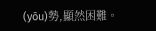(yōu)勢,顯然困難。